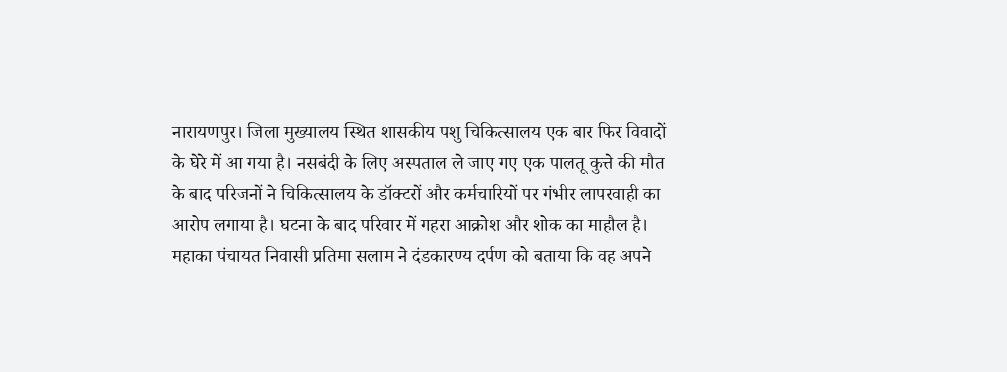नारायणपुर। जिला मुख्यालय स्थित शासकीय पशु चिकित्सालय एक बार फिर विवादों के घेरे में आ गया है। नसबंदी के लिए अस्पताल ले जाए गए एक पालतू कुत्ते की मौत के बाद परिजनों ने चिकित्सालय के डॉक्टरों और कर्मचारियों पर गंभीर लापरवाही का आरोप लगाया है। घटना के बाद परिवार में गहरा आक्रोश और शोक का माहौल है।
महाका पंचायत निवासी प्रतिमा सलाम ने दंडकारण्य दर्पण को बताया कि वह अपने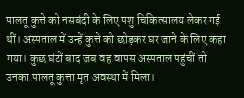पालतू कुत्ते को नसबंदी के लिए पशु चिकित्सालय लेकर गई थीं। अस्पताल में उन्हें कुत्ते को छोड़कर घर जाने के लिए कहा गया। कुछ घंटों बाद जब वह वापस अस्पताल पहुंचीं तो उनका पालतू कुत्ता मृत अवस्था में मिला।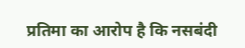प्रतिमा का आरोप है कि नसबंदी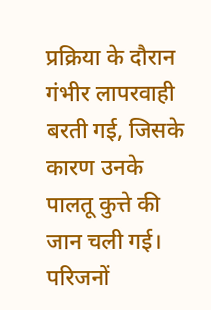प्रक्रिया के दौरान गंभीर लापरवाही बरती गई, जिसके कारण उनके पालतू कुत्ते की जान चली गई।
परिजनों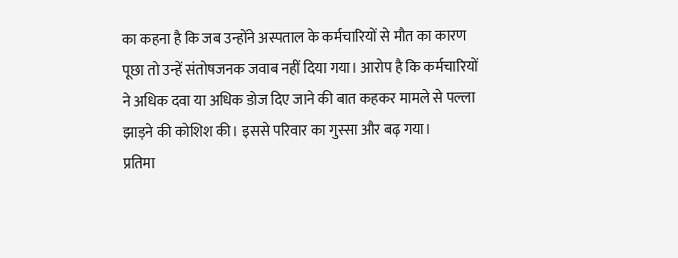का कहना है कि जब उन्होंने अस्पताल के कर्मचारियों से मौत का कारण पूछा तो उन्हें संतोषजनक जवाब नहीं दिया गया। आरोप है कि कर्मचारियों ने अधिक दवा या अधिक डोज दिए जाने की बात कहकर मामले से पल्ला झाड़ने की कोशिश की। इससे परिवार का गुस्सा और बढ़ गया।
प्रतिमा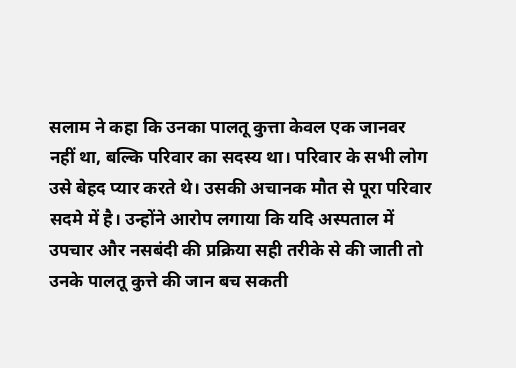सलाम ने कहा कि उनका पालतू कुत्ता केवल एक जानवर नहीं था, बल्कि परिवार का सदस्य था। परिवार के सभी लोग उसे बेहद प्यार करते थे। उसकी अचानक मौत से पूरा परिवार सदमे में है। उन्होंने आरोप लगाया कि यदि अस्पताल में उपचार और नसबंदी की प्रक्रिया सही तरीके से की जाती तो उनके पालतू कुत्ते की जान बच सकती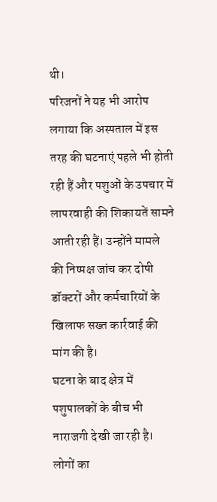थी।
परिजनों ने यह भी आरोप लगाया कि अस्पताल में इस तरह की घटनाएं पहले भी होती रही हैं और पशुओं के उपचार में लापरवाही की शिकायतें सामने आती रही हैं। उन्होंने मामले की निष्पक्ष जांच कर दोषी डॉक्टरों और कर्मचारियों के खिलाफ सख्त कार्रवाई की मांग की है।
घटना के बाद क्षेत्र में पशुपालकों के बीच भी नाराजगी देखी जा रही है। लोगों का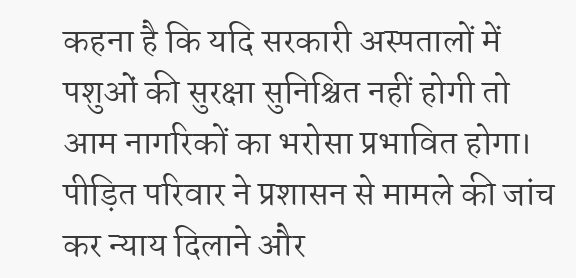कहना है कि यदि सरकारी अस्पतालों में पशुओं की सुरक्षा सुनिश्चित नहीं होगी तो आम नागरिकों का भरोसा प्रभावित होगा। पीड़ित परिवार ने प्रशासन से मामले की जांच कर न्याय दिलाने और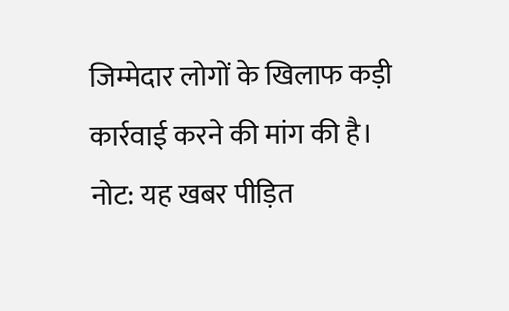जिम्मेदार लोगों के खिलाफ कड़ी कार्रवाई करने की मांग की है।
नोट: यह खबर पीड़ित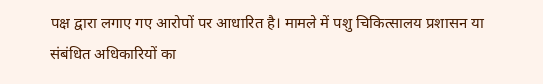पक्ष द्वारा लगाए गए आरोपों पर आधारित है। मामले में पशु चिकित्सालय प्रशासन या संबंधित अधिकारियों का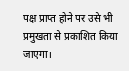पक्ष प्राप्त होने पर उसे भी प्रमुखता से प्रकाशित किया जाएगा।